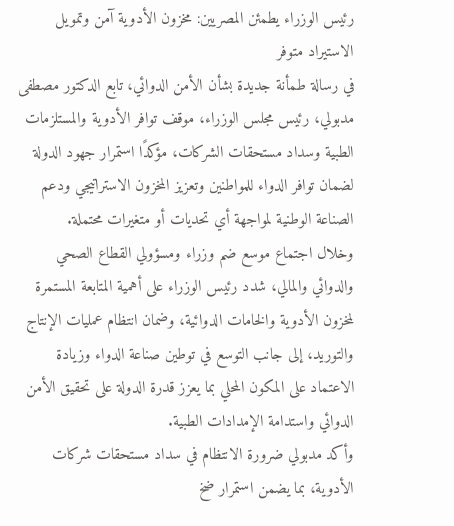رئيس الوزراء يطمئن المصريين: مخزون الأدوية آمن وتمويل الاستيراد متوفر
في رسالة طمأنة جديدة بشأن الأمن الدوائي، تابع الدكتور مصطفى مدبولي، رئيس مجلس الوزراء، موقف توافر الأدوية والمستلزمات الطبية وسداد مستحقات الشركات، مؤكدًا استمرار جهود الدولة لضمان توافر الدواء للمواطنين وتعزيز المخزون الاستراتيجي ودعم الصناعة الوطنية لمواجهة أي تحديات أو متغيرات محتملة.
وخلال اجتماع موسع ضم وزراء ومسؤولي القطاع الصحي والدوائي والمالي، شدد رئيس الوزراء على أهمية المتابعة المستمرة لمخزون الأدوية والخامات الدوائية، وضمان انتظام عمليات الإنتاج والتوريد، إلى جانب التوسع في توطين صناعة الدواء وزيادة الاعتماد على المكون المحلي بما يعزز قدرة الدولة على تحقيق الأمن الدوائي واستدامة الإمدادات الطبية.
وأكد مدبولي ضرورة الانتظام في سداد مستحقات شركات الأدوية، بما يضمن استمرار ضخ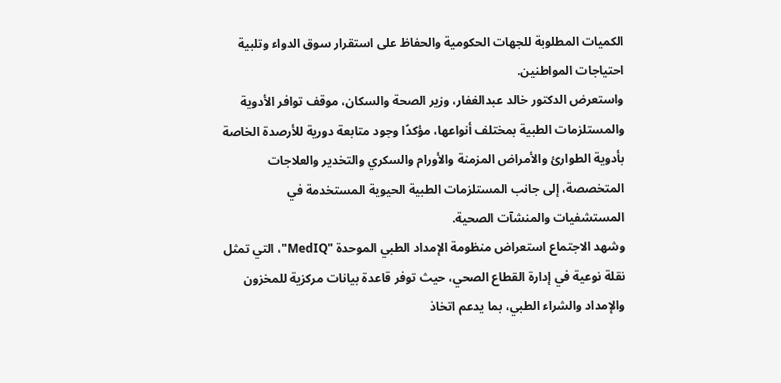الكميات المطلوبة للجهات الحكومية والحفاظ على استقرار سوق الدواء وتلبية احتياجات المواطنين.
واستعرض الدكتور خالد عبدالغفار، وزير الصحة والسكان، موقف توافر الأدوية والمستلزمات الطبية بمختلف أنواعها، مؤكدًا وجود متابعة دورية للأرصدة الخاصة بأدوية الطوارئ والأمراض المزمنة والأورام والسكري والتخدير والعلاجات المتخصصة، إلى جانب المستلزمات الطبية الحيوية المستخدمة في المستشفيات والمنشآت الصحية.
وشهد الاجتماع استعراض منظومة الإمداد الطبي الموحدة "MedIQ"، التي تمثل نقلة نوعية في إدارة القطاع الصحي، حيث توفر قاعدة بيانات مركزية للمخزون والإمداد والشراء الطبي، بما يدعم اتخاذ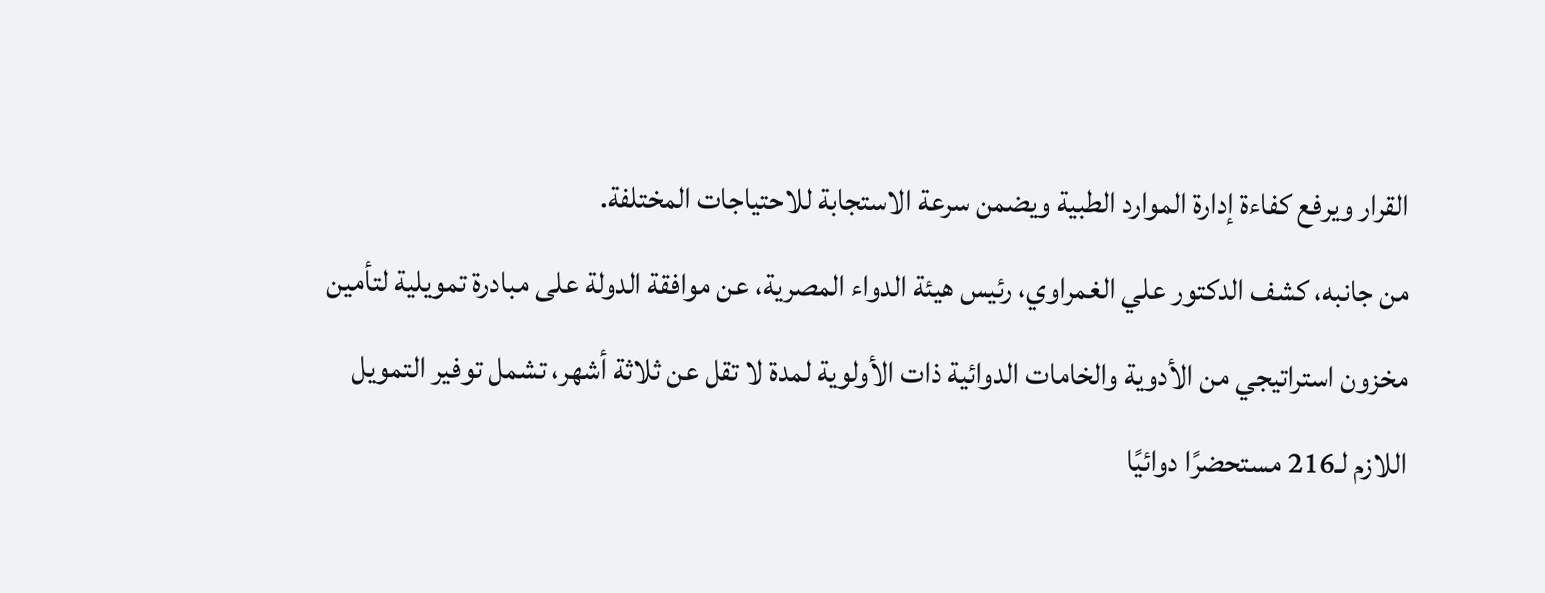القرار ويرفع كفاءة إدارة الموارد الطبية ويضمن سرعة الاستجابة للاحتياجات المختلفة.
من جانبه، كشف الدكتور علي الغمراوي، رئيس هيئة الدواء المصرية، عن موافقة الدولة على مبادرة تمويلية لتأمين مخزون استراتيجي من الأدوية والخامات الدوائية ذات الأولوية لمدة لا تقل عن ثلاثة أشهر، تشمل توفير التمويل اللازم لـ216 مستحضرًا دوائيًا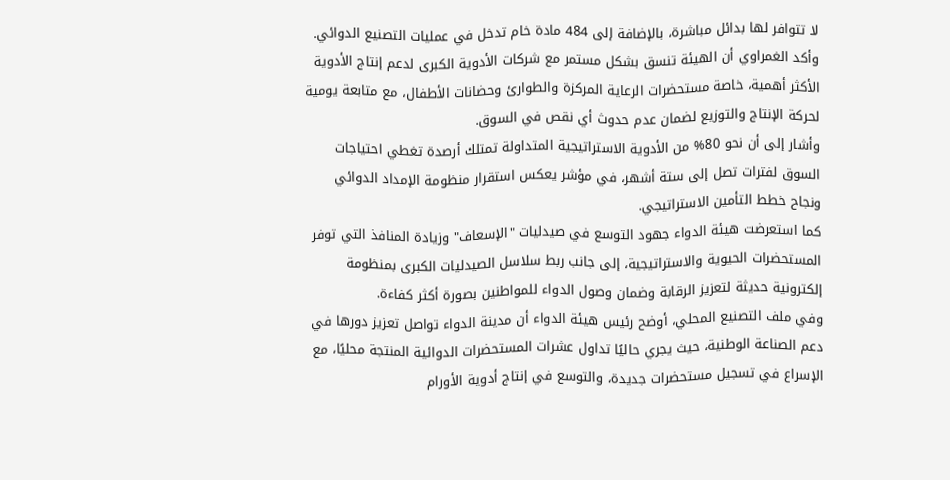لا تتوافر لها بدائل مباشرة، بالإضافة إلى 484 مادة خام تدخل في عمليات التصنيع الدوائي.
وأكد الغمراوي أن الهيئة تنسق بشكل مستمر مع شركات الأدوية الكبرى لدعم إنتاج الأدوية الأكثر أهمية، خاصة مستحضرات الرعاية المركزة والطوارئ وحضانات الأطفال، مع متابعة يومية لحركة الإنتاج والتوزيع لضمان عدم حدوث أي نقص في السوق.
وأشار إلى أن نحو 80% من الأدوية الاستراتيجية المتداولة تمتلك أرصدة تغطي احتياجات السوق لفترات تصل إلى ستة أشهر، في مؤشر يعكس استقرار منظومة الإمداد الدوائي ونجاح خطط التأمين الاستراتيجي.
كما استعرضت هيئة الدواء جهود التوسع في صيدليات "الإسعاف" وزيادة المنافذ التي توفر المستحضرات الحيوية والاستراتيجية، إلى جانب ربط سلاسل الصيدليات الكبرى بمنظومة إلكترونية حديثة لتعزيز الرقابة وضمان وصول الدواء للمواطنين بصورة أكثر كفاءة.
وفي ملف التصنيع المحلي، أوضح رئيس هيئة الدواء أن مدينة الدواء تواصل تعزيز دورها في دعم الصناعة الوطنية، حيث يجري حاليًا تداول عشرات المستحضرات الدوائية المنتجة محليًا، مع الإسراع في تسجيل مستحضرات جديدة، والتوسع في إنتاج أدوية الأورام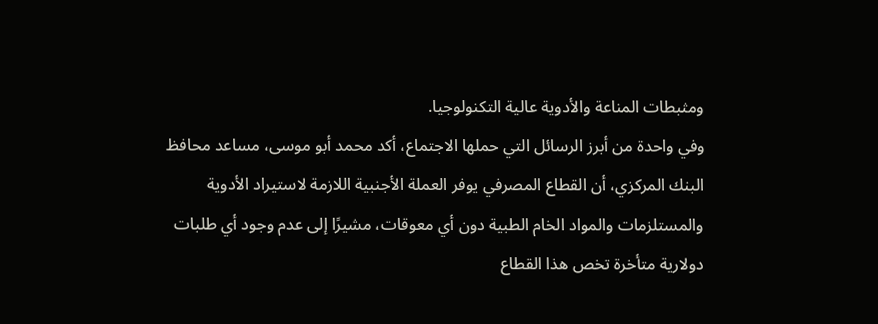ومثبطات المناعة والأدوية عالية التكنولوجيا.
وفي واحدة من أبرز الرسائل التي حملها الاجتماع، أكد محمد أبو موسى، مساعد محافظ البنك المركزي، أن القطاع المصرفي يوفر العملة الأجنبية اللازمة لاستيراد الأدوية والمستلزمات والمواد الخام الطبية دون أي معوقات، مشيرًا إلى عدم وجود أي طلبات دولارية متأخرة تخص هذا القطاع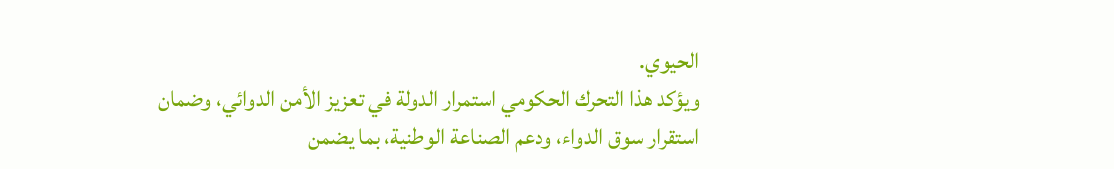الحيوي.
ويؤكد هذا التحرك الحكومي استمرار الدولة في تعزيز الأمن الدوائي، وضمان استقرار سوق الدواء، ودعم الصناعة الوطنية، بما يضمن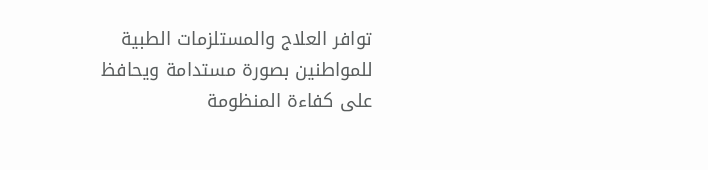توافر العلاج والمستلزمات الطبية للمواطنين بصورة مستدامة ويحافظ على كفاءة المنظومة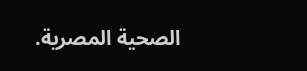الصحية المصرية.